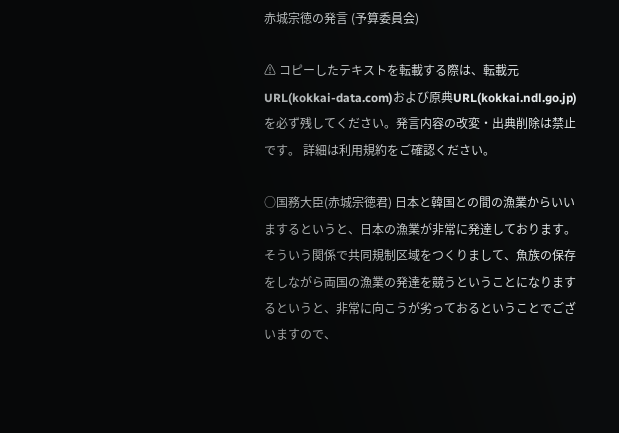赤城宗徳の発言 (予算委員会)

⚠ コピーしたテキストを転載する際は、転載元URL(kokkai-data.com)および原典URL(kokkai.ndl.go.jp)を必ず残してください。発言内容の改変・出典削除は禁止です。 詳細は利用規約をご確認ください。

○国務大臣(赤城宗徳君) 日本と韓国との間の漁業からいいまするというと、日本の漁業が非常に発達しております。そういう関係で共同規制区域をつくりまして、魚族の保存をしながら両国の漁業の発達を競うということになりまするというと、非常に向こうが劣っておるということでございますので、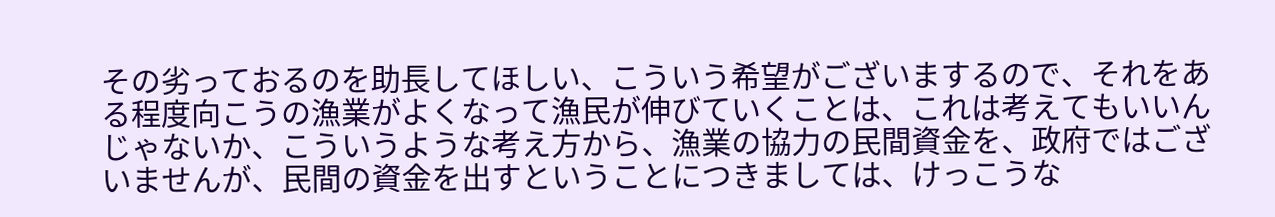その劣っておるのを助長してほしい、こういう希望がございまするので、それをある程度向こうの漁業がよくなって漁民が伸びていくことは、これは考えてもいいんじゃないか、こういうような考え方から、漁業の協力の民間資金を、政府ではございませんが、民間の資金を出すということにつきましては、けっこうな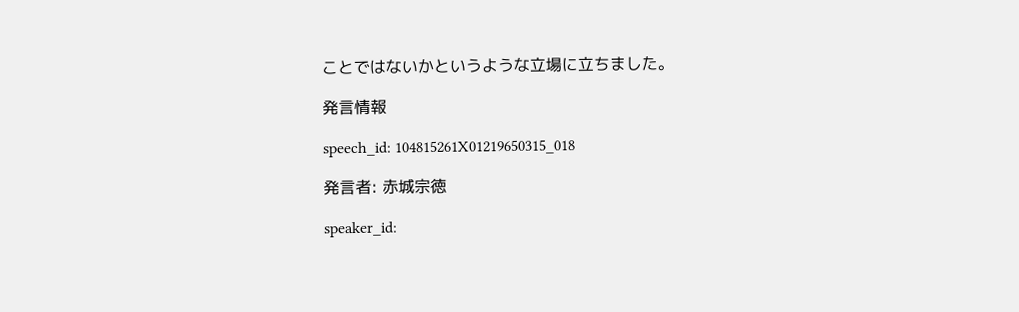ことではないかというような立場に立ちました。

発言情報

speech_id: 104815261X01219650315_018

発言者: 赤城宗徳

speaker_id: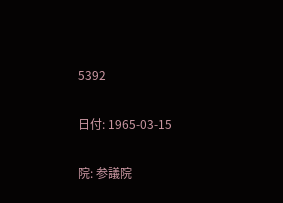5392

日付: 1965-03-15

院: 参議院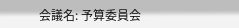会議名: 予算委員会